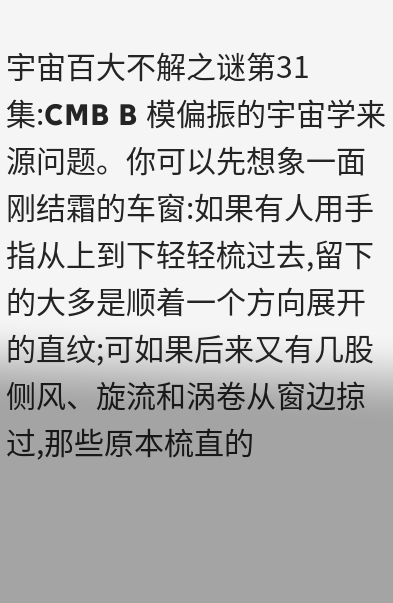宇宙百大不解之谜第31集:CMB B 模偏振的宇宙学来源问题。你可以先想象一面刚结霜的车窗:如果有人用手指从上到下轻轻梳过去,留下的大多是顺着一个方向展开的直纹;可如果后来又有几股侧风、旋流和涡卷从窗边掠过,那些原本梳直的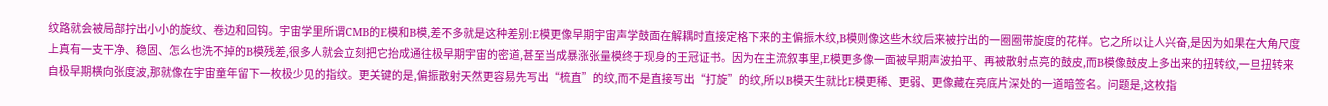纹路就会被局部拧出小小的旋纹、卷边和回钩。宇宙学里所谓CMB的E模和B模,差不多就是这种差别:E模更像早期宇宙声学鼓面在解耦时直接定格下来的主偏振木纹,B模则像这些木纹后来被拧出的一圈圈带旋度的花样。它之所以让人兴奋,是因为如果在大角尺度上真有一支干净、稳固、怎么也洗不掉的B模残差,很多人就会立刻把它抬成通往极早期宇宙的密道,甚至当成暴涨张量模终于现身的王冠证书。因为在主流叙事里,E模更多像一面被早期声波拍平、再被散射点亮的鼓皮,而B模像鼓皮上多出来的扭转纹,一旦扭转来自极早期横向张度波,那就像在宇宙童年留下一枚极少见的指纹。更关键的是,偏振散射天然更容易先写出“梳直”的纹,而不是直接写出“打旋”的纹,所以B模天生就比E模更稀、更弱、更像藏在亮底片深处的一道暗签名。问题是,这枚指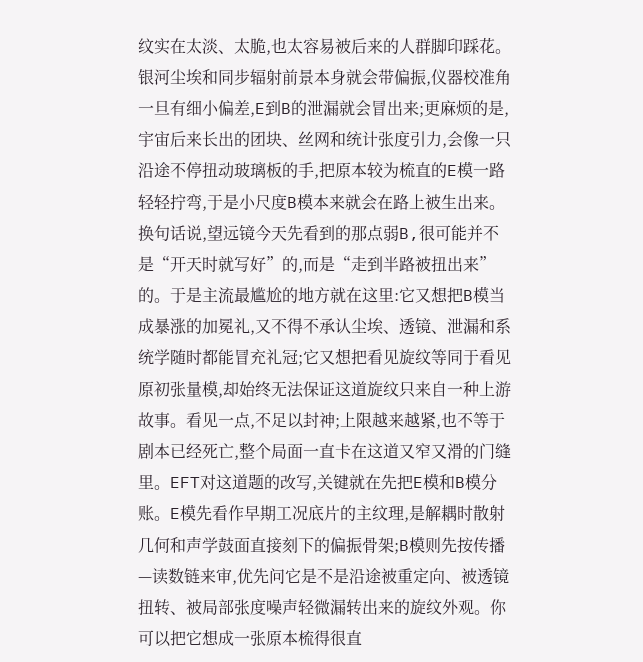纹实在太淡、太脆,也太容易被后来的人群脚印踩花。银河尘埃和同步辐射前景本身就会带偏振,仪器校准角一旦有细小偏差,E到B的泄漏就会冒出来;更麻烦的是,宇宙后来长出的团块、丝网和统计张度引力,会像一只沿途不停扭动玻璃板的手,把原本较为梳直的E模一路轻轻拧弯,于是小尺度B模本来就会在路上被生出来。换句话说,望远镜今天先看到的那点弱B,很可能并不是“开天时就写好”的,而是“走到半路被扭出来”的。于是主流最尴尬的地方就在这里:它又想把B模当成暴涨的加冕礼,又不得不承认尘埃、透镜、泄漏和系统学随时都能冒充礼冠;它又想把看见旋纹等同于看见原初张量模,却始终无法保证这道旋纹只来自一种上游故事。看见一点,不足以封神;上限越来越紧,也不等于剧本已经死亡,整个局面一直卡在这道又窄又滑的门缝里。EFT对这道题的改写,关键就在先把E模和B模分账。E模先看作早期工况底片的主纹理,是解耦时散射几何和声学鼓面直接刻下的偏振骨架;B模则先按传播—读数链来审,优先问它是不是沿途被重定向、被透镜扭转、被局部张度噪声轻微漏转出来的旋纹外观。你可以把它想成一张原本梳得很直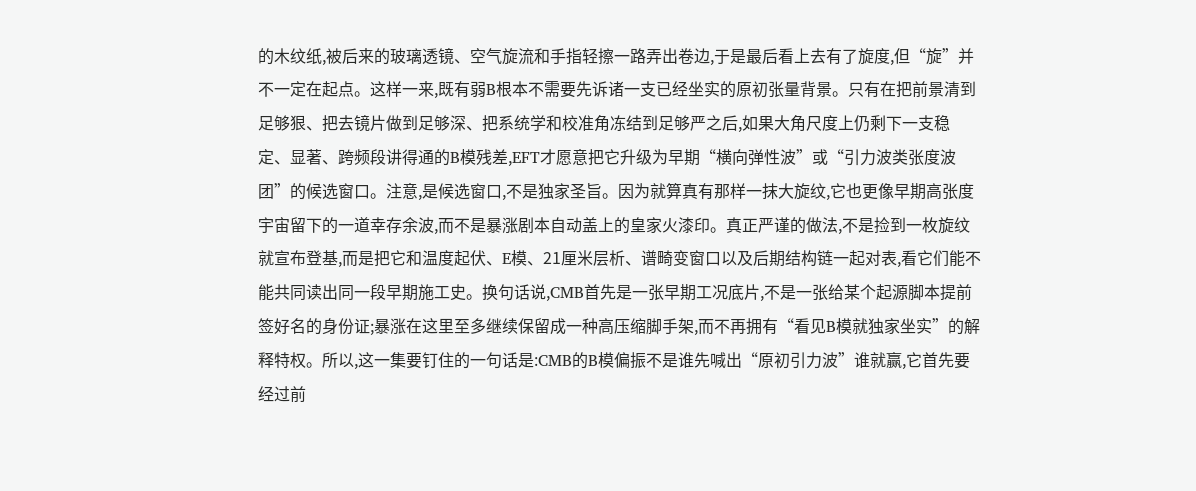的木纹纸,被后来的玻璃透镜、空气旋流和手指轻擦一路弄出卷边,于是最后看上去有了旋度,但“旋”并不一定在起点。这样一来,既有弱B根本不需要先诉诸一支已经坐实的原初张量背景。只有在把前景清到足够狠、把去镜片做到足够深、把系统学和校准角冻结到足够严之后,如果大角尺度上仍剩下一支稳定、显著、跨频段讲得通的B模残差,EFT才愿意把它升级为早期“横向弹性波”或“引力波类张度波团”的候选窗口。注意,是候选窗口,不是独家圣旨。因为就算真有那样一抹大旋纹,它也更像早期高张度宇宙留下的一道幸存余波,而不是暴涨剧本自动盖上的皇家火漆印。真正严谨的做法,不是捡到一枚旋纹就宣布登基,而是把它和温度起伏、E模、21厘米层析、谱畸变窗口以及后期结构链一起对表,看它们能不能共同读出同一段早期施工史。换句话说,CMB首先是一张早期工况底片,不是一张给某个起源脚本提前签好名的身份证;暴涨在这里至多继续保留成一种高压缩脚手架,而不再拥有“看见B模就独家坐实”的解释特权。所以,这一集要钉住的一句话是:CMB的B模偏振不是谁先喊出“原初引力波”谁就赢,它首先要经过前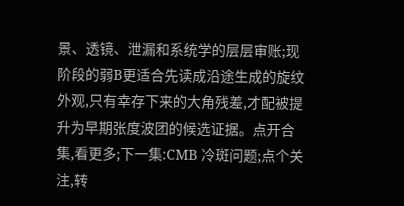景、透镜、泄漏和系统学的层层审账;现阶段的弱B更适合先读成沿途生成的旋纹外观,只有幸存下来的大角残差,才配被提升为早期张度波团的候选证据。点开合集,看更多;下一集:CMB 冷斑问题;点个关注,转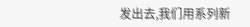发出去,我们用系列新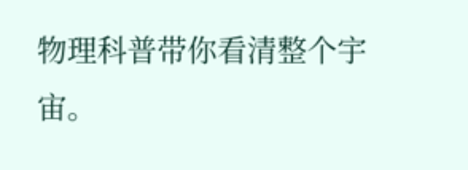物理科普带你看清整个宇宙。